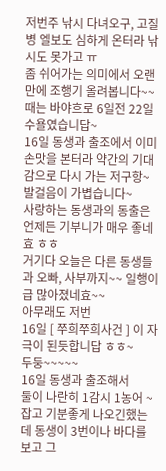저번주 낚시 다녀오구, 고질병 엘보도 심하게 온터라 낚시도 못가고 ㅠ
좀 쉬어가는 의미에서 오랜만에 조행기 올려봅니다~~
때는 바야흐로 6일전 22일 수욜였습니답~
16일 동생과 출조에서 이미 손맛을 본터라 약간의 기대감으로 다시 가는 저구항~
발걸음이 가볍습니다~
사랑하는 동생과의 동출은 언제든 기부니가 매우 좋네효 ㅎㅎ
거기다 오늘은 다른 동생들과 오빠, 사부까지~~ 일행이 급 많아졌네효~~
아무래도 저번
16일 [ 쭈희쭈희사건 ] 이 자극이 된듯합니답 ㅎㅎ~
두둥~~~~~
16일 동생과 출조해서
둘이 나란히 1감시 1농어 ~
잡고 기분좋게 나오긴했는데 동생이 3번이나 바다를 보고 그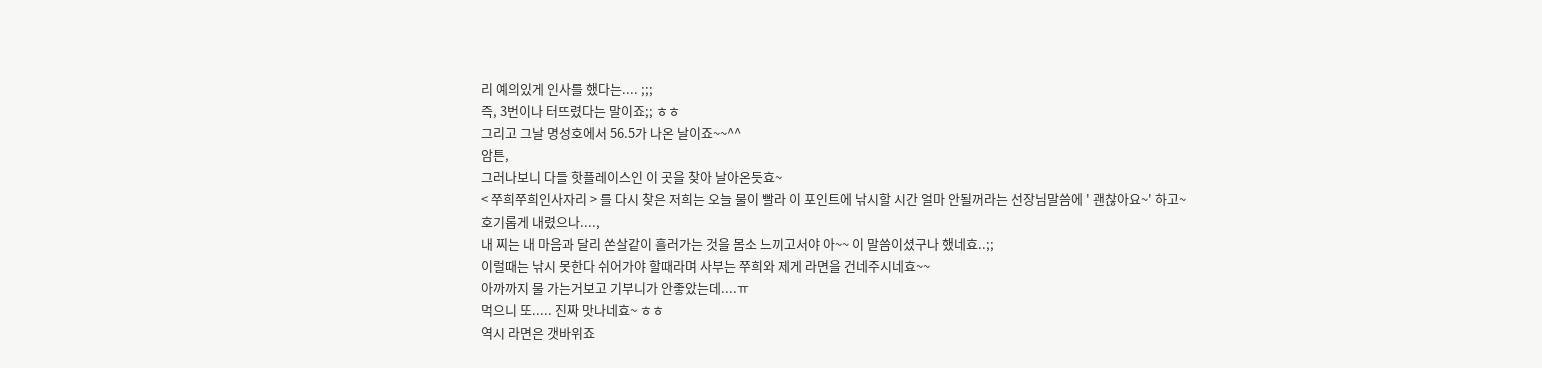리 예의있게 인사를 했다는.... ;;;
즉, 3번이나 터뜨렸다는 말이죠;; ㅎㅎ
그리고 그날 명성호에서 56.5가 나온 날이죠~~^^
암튼,
그러나보니 다들 핫플레이스인 이 곳을 찾아 날아온듯효~
< 쭈희쭈희인사자리 > 를 다시 찾은 저희는 오늘 물이 빨라 이 포인트에 낚시할 시간 얼마 안될꺼라는 선장님말씀에 ' 괜찮아요~' 하고~
호기롭게 내렸으나....,
내 찌는 내 마음과 달리 쏜살같이 흘러가는 것을 몸소 느끼고서야 아~~ 이 말씀이셨구나 했네효..;;
이럴때는 낚시 못한다 쉬어가야 할때라며 사부는 쭈희와 제게 라면을 건네주시네효~~
아까까지 물 가는거보고 기부니가 안좋았는데....ㅠ
먹으니 또..... 진짜 맛나네효~ ㅎㅎ
역시 라면은 갯바위죠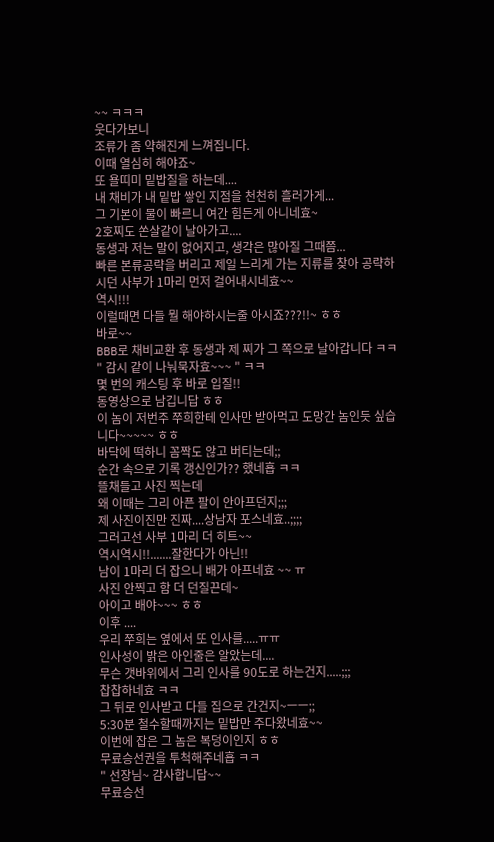~~ ㅋㅋㅋ
웃다가보니
조류가 좀 약해진게 느껴집니다.
이때 열심히 해야죠~
또 욜띠미 밑밥질을 하는데....
내 채비가 내 밑밥 쌓인 지점을 천천히 흘러가게...
그 기본이 물이 빠르니 여간 힘든게 아니네효~
2호찌도 쏜살같이 날아가고....
동생과 저는 말이 없어지고, 생각은 많아질 그때쯤...
빠른 본류공략을 버리고 제일 느리게 가는 지류를 찾아 공략하시던 사부가 1마리 먼저 걸어내시네효~~
역시!!!
이럴때면 다들 뭘 해야하시는줄 아시죠???!!~ ㅎㅎ
바로~~
BBB로 채비교환 후 동생과 제 찌가 그 쪽으로 날아갑니다 ㅋㅋ
" 감시 같이 나눠묵자효~~~ " ㅋㅋ
몇 번의 캐스팅 후 바로 입질!!
동영상으로 남깁니답 ㅎㅎ
이 놈이 저번주 쭈희한테 인사만 받아먹고 도망간 놈인듯 싶습니다~~~~~ ㅎㅎ
바닥에 떡하니 꼼짝도 않고 버티는데;;
순간 속으로 기록 갱신인가?? 했네횹 ㅋㅋ
뜰채들고 사진 찍는데
왜 이때는 그리 아픈 팔이 안아프던지;;;
제 사진이진만 진짜....상남자 포스네효..;;;;
그러고선 사부 1마리 더 히트~~
역시역시!!.......잘한다가 아닌!!
남이 1마리 더 잡으니 배가 아프네효 ~~ ㅠ
사진 안찍고 함 더 던질끈데~
아이고 배야~~~ ㅎㅎ
이후 ....
우리 쭈희는 옆에서 또 인사를.....ㅠㅠ
인사성이 밝은 아인줄은 알았는데....
무슨 갯바위에서 그리 인사를 90도로 하는건지.....;;;
찹찹하네효 ㅋㅋ
그 뒤로 인사받고 다들 집으로 간건지~ㅡㅡ;;
5:30분 철수할때까지는 밑밥만 주다왔네효~~
이번에 잡은 그 놈은 복덩이인지 ㅎㅎ
무료승선권을 투척해주네횹 ㅋㅋ
" 선장님~ 감사합니답~~
무료승선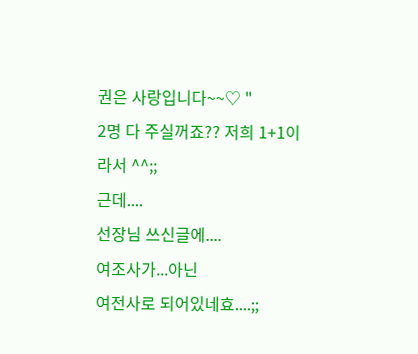권은 사랑입니다~~♡ "
2명 다 주실꺼죠?? 저희 1+1이라서 ^^;;
근데....
선장님 쓰신글에....
여조사가...아닌
여전사로 되어있네효....;;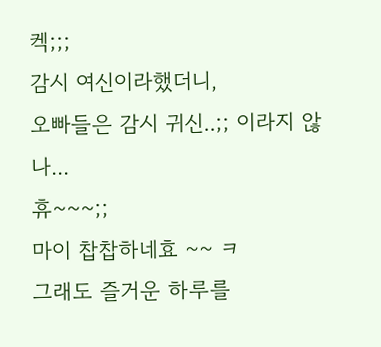켁;;;
감시 여신이라했더니,
오빠들은 감시 귀신..;; 이라지 않나...
휴~~~;;
마이 찹찹하네효 ~~ ㅋ
그래도 즐거운 하루를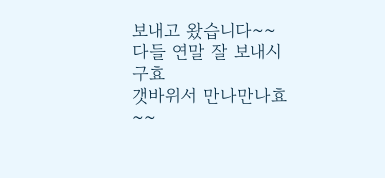보내고 왔습니다~~
다들 연말 잘 보내시구효
갯바위서 만나만나효~~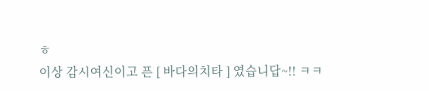ㅎ
이상 감시여신이고 픈 [ 바다의치타 ] 였습니답~!! ㅋㅋ